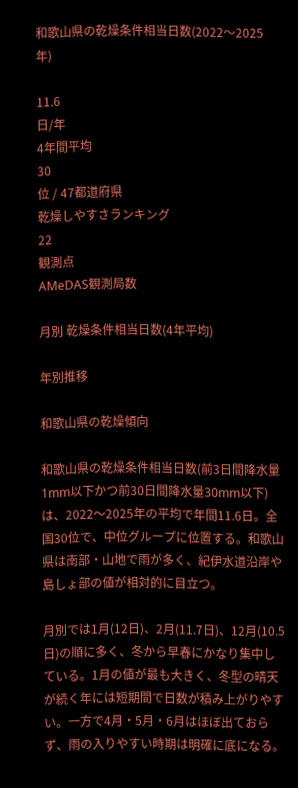和歌山県の乾燥条件相当日数(2022〜2025年)

11.6
日/年
4年間平均
30
位 / 47都道府県
乾燥しやすさランキング
22
観測点
AMeDAS観測局数

月別 乾燥条件相当日数(4年平均)

年別推移

和歌山県の乾燥傾向

和歌山県の乾燥条件相当日数(前3日間降水量1mm以下かつ前30日間降水量30mm以下)は、2022〜2025年の平均で年間11.6日。全国30位で、中位グループに位置する。和歌山県は南部・山地で雨が多く、紀伊水道沿岸や島しょ部の値が相対的に目立つ。

月別では1月(12日)、2月(11.7日)、12月(10.5日)の順に多く、冬から早春にかなり集中している。1月の値が最も大きく、冬型の晴天が続く年には短期間で日数が積み上がりやすい。一方で4月・5月・6月はほぼ出ておらず、雨の入りやすい時期は明確に底になる。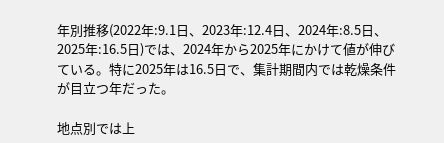年別推移(2022年:9.1日、2023年:12.4日、2024年:8.5日、2025年:16.5日)では、2024年から2025年にかけて値が伸びている。特に2025年は16.5日で、集計期間内では乾燥条件が目立つ年だった。

地点別では上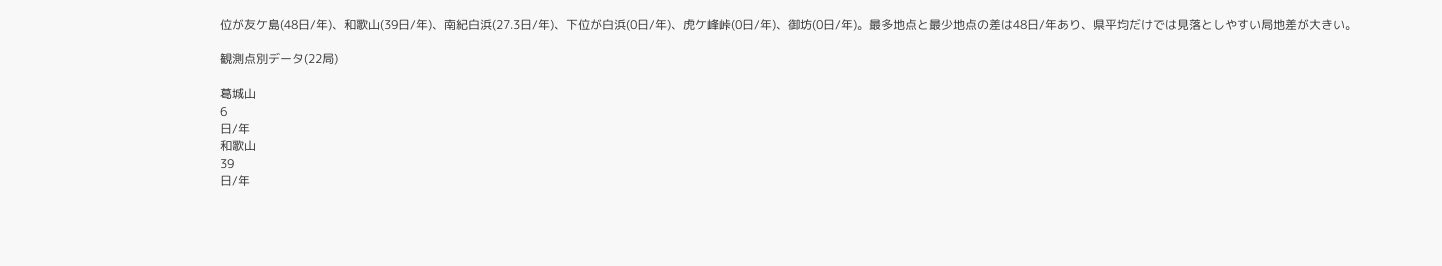位が友ケ島(48日/年)、和歌山(39日/年)、南紀白浜(27.3日/年)、下位が白浜(0日/年)、虎ケ峰峠(0日/年)、御坊(0日/年)。最多地点と最少地点の差は48日/年あり、県平均だけでは見落としやすい局地差が大きい。

観測点別データ(22局)

葛城山
6
日/年
和歌山
39
日/年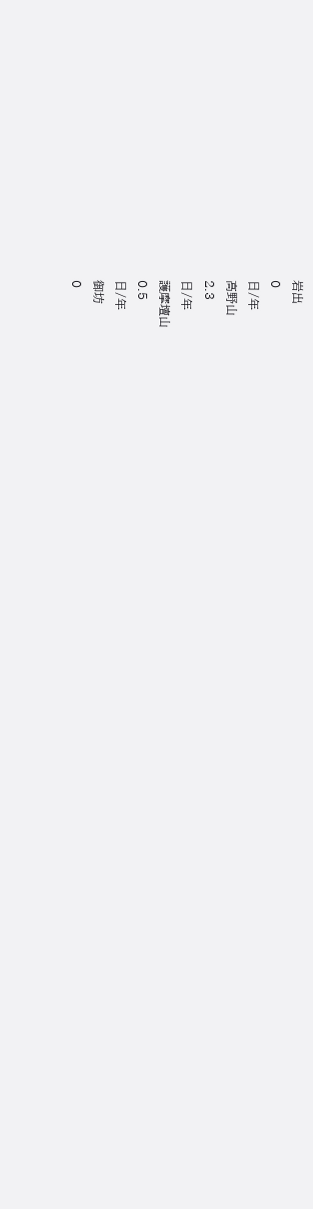岩出
0
日/年
高野山
2.3
日/年
護摩壇山
0.5
日/年
御坊
0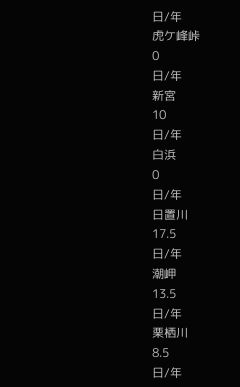日/年
虎ケ峰峠
0
日/年
新宮
10
日/年
白浜
0
日/年
日置川
17.5
日/年
潮岬
13.5
日/年
栗栖川
8.5
日/年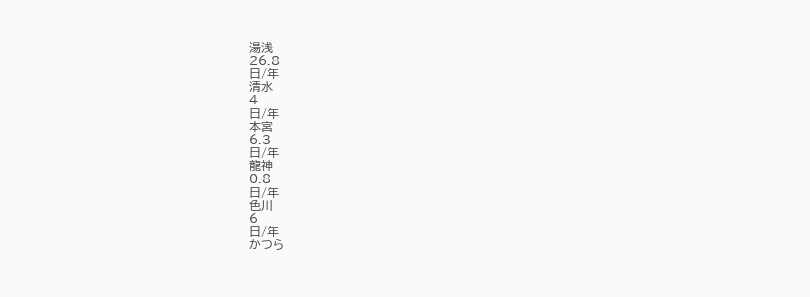湯浅
26.8
日/年
清水
4
日/年
本宮
6.3
日/年
龍神
0.8
日/年
色川
6
日/年
かつら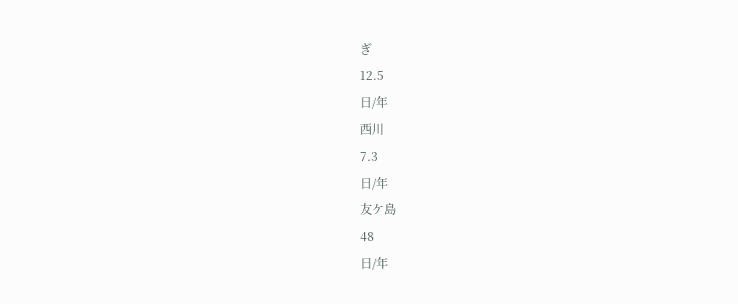ぎ
12.5
日/年
西川
7.3
日/年
友ケ島
48
日/年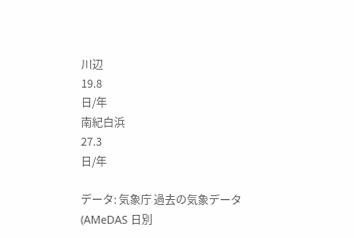川辺
19.8
日/年
南紀白浜
27.3
日/年

データ: 気象庁 過去の気象データ(AMeDAS 日別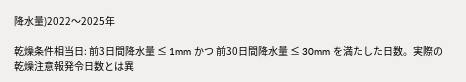降水量)2022〜2025年

乾燥条件相当日: 前3日間降水量 ≤ 1mm かつ 前30日間降水量 ≤ 30mm を満たした日数。実際の乾燥注意報発令日数とは異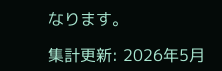なります。

集計更新: 2026年5月